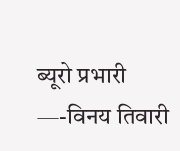ब्यूरो प्रभारी —-विनय तिवारी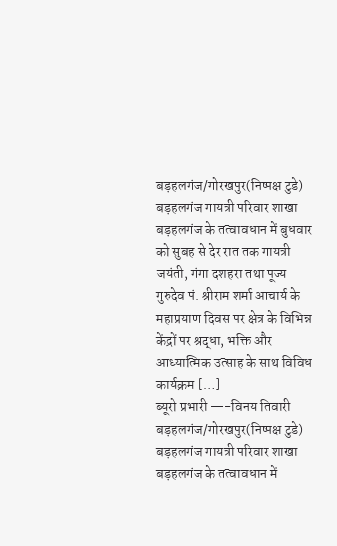बड़हलगंज/गोरखपुर(निष्पक्ष टुडे) बड़हलगंज गायत्री परिवार शाखा बड़हलगंज के तत्वावधान में बुधवार को सुबह से देर रात तक गायत्री जयंती, गंगा दशहरा तथा पूज्य गुरुदेव पं. श्रीराम शर्मा आचार्य के महाप्रयाण दिवस पर क्षेत्र के विभिन्न केंद्रों पर श्रद्धा, भक्ति और आध्यात्मिक उत्साह के साथ विविध कार्यक्रम […]
ब्यूरो प्रभारी —-विनय तिवारी
बड़हलगंज/गोरखपुर(निष्पक्ष टुडे) बड़हलगंज गायत्री परिवार शाखा बड़हलगंज के तत्वावधान में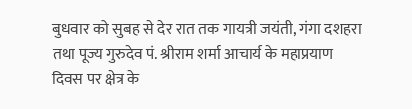बुधवार को सुबह से देर रात तक गायत्री जयंती, गंगा दशहरा तथा पूज्य गुरुदेव पं. श्रीराम शर्मा आचार्य के महाप्रयाण दिवस पर क्षेत्र के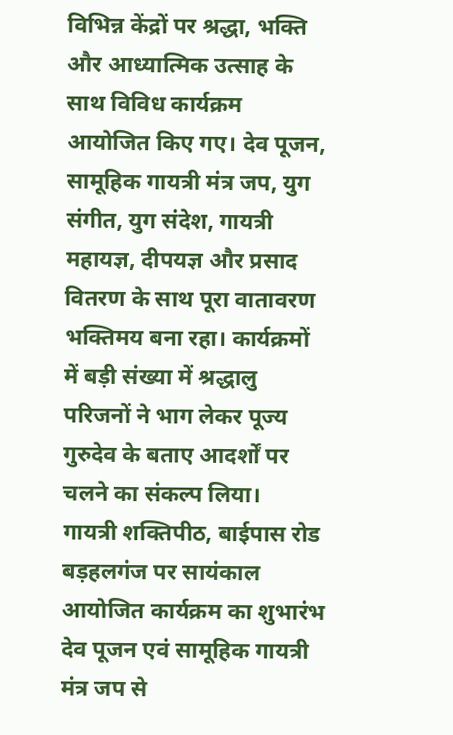विभिन्न केंद्रों पर श्रद्धा, भक्ति और आध्यात्मिक उत्साह के साथ विविध कार्यक्रम आयोजित किए गए। देव पूजन, सामूहिक गायत्री मंत्र जप, युग संगीत, युग संदेश, गायत्री महायज्ञ, दीपयज्ञ और प्रसाद वितरण के साथ पूरा वातावरण भक्तिमय बना रहा। कार्यक्रमों में बड़ी संख्या में श्रद्धालु परिजनों ने भाग लेकर पूज्य गुरुदेव के बताए आदर्शों पर चलने का संकल्प लिया।
गायत्री शक्तिपीठ, बाईपास रोड बड़हलगंज पर सायंकाल आयोजित कार्यक्रम का शुभारंभ देव पूजन एवं सामूहिक गायत्री मंत्र जप से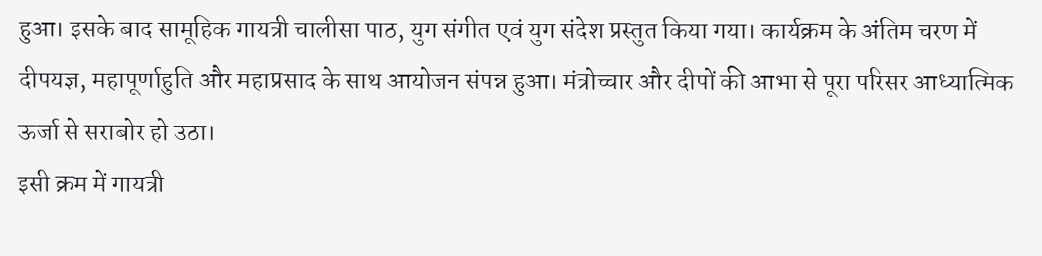हुआ। इसके बाद सामूहिक गायत्री चालीसा पाठ, युग संगीत एवं युग संदेश प्रस्तुत किया गया। कार्यक्रम के अंतिम चरण में दीपयज्ञ, महापूर्णाहुति और महाप्रसाद के साथ आयोजन संपन्न हुआ। मंत्रोच्चार और दीपों की आभा से पूरा परिसर आध्यात्मिक ऊर्जा से सराबोर हो उठा।
इसी क्रम में गायत्री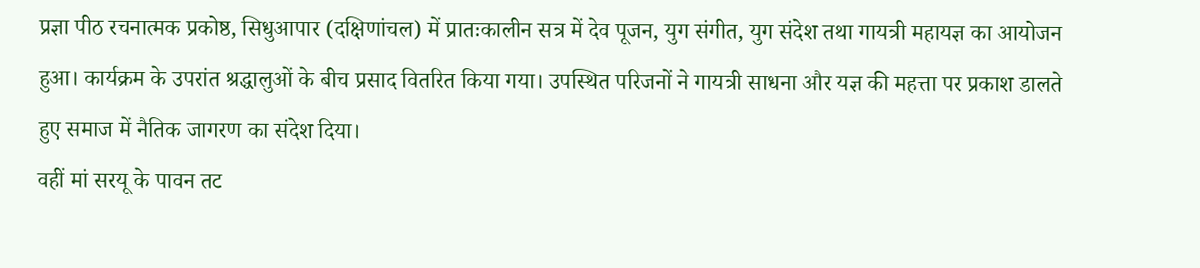प्रज्ञा पीठ रचनात्मक प्रकोष्ठ, सिधुआपार (दक्षिणांचल) में प्रातःकालीन सत्र में देव पूजन, युग संगीत, युग संदेश तथा गायत्री महायज्ञ का आयोजन हुआ। कार्यक्रम के उपरांत श्रद्धालुओं के बीच प्रसाद वितरित किया गया। उपस्थित परिजनों ने गायत्री साधना और यज्ञ की महत्ता पर प्रकाश डालते हुए समाज में नैतिक जागरण का संदेश दिया।
वहीं मां सरयू के पावन तट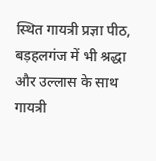स्थित गायत्री प्रज्ञा पीठ, बड़हलगंज में भी श्रद्धा और उल्लास के साथ गायत्री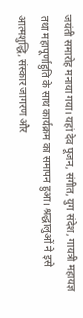जयंती समारोह मनाया गया। यहां देव पूजन, संगीत, युग संदेश, गायत्री महायज्ञ तथा महापूर्णाहुति के साथ कार्यक्रम का समापन हुआ। श्रद्धालुओं ने इसे आत्मशुद्धि, संस्कार जागरण और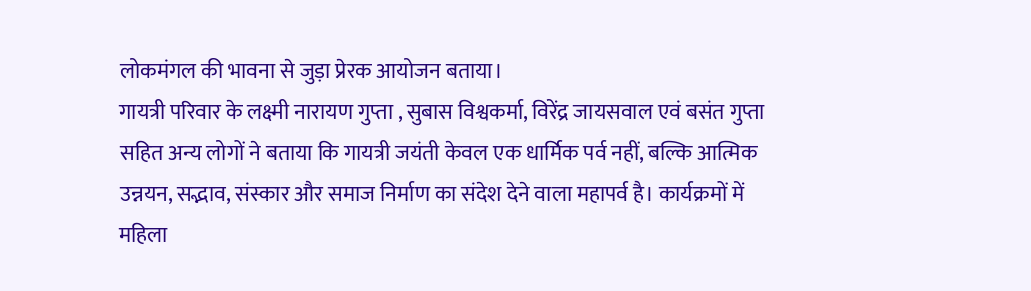लोकमंगल की भावना से जुड़ा प्रेरक आयोजन बताया।
गायत्री परिवार के लक्ष्मी नारायण गुप्ता , सुबास विश्वकर्मा, विरेंद्र जायसवाल एवं बसंत गुप्ता सहित अन्य लोगों ने बताया कि गायत्री जयंती केवल एक धार्मिक पर्व नहीं, बल्कि आत्मिक उन्नयन, सद्भाव, संस्कार और समाज निर्माण का संदेश देने वाला महापर्व है। कार्यक्रमों में महिला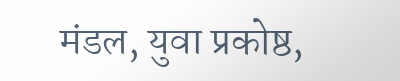मंडल, युवा प्रकोष्ठ,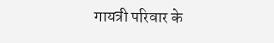गायत्री परिवार के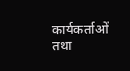कार्यकर्ताओं तथा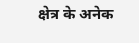क्षेत्र के अनेक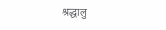श्रद्धालु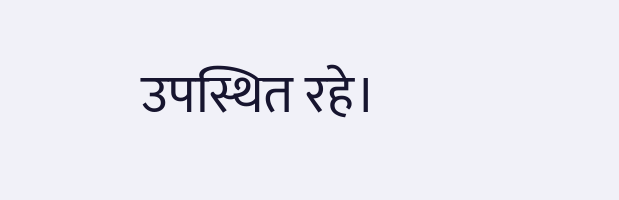उपस्थित रहे।